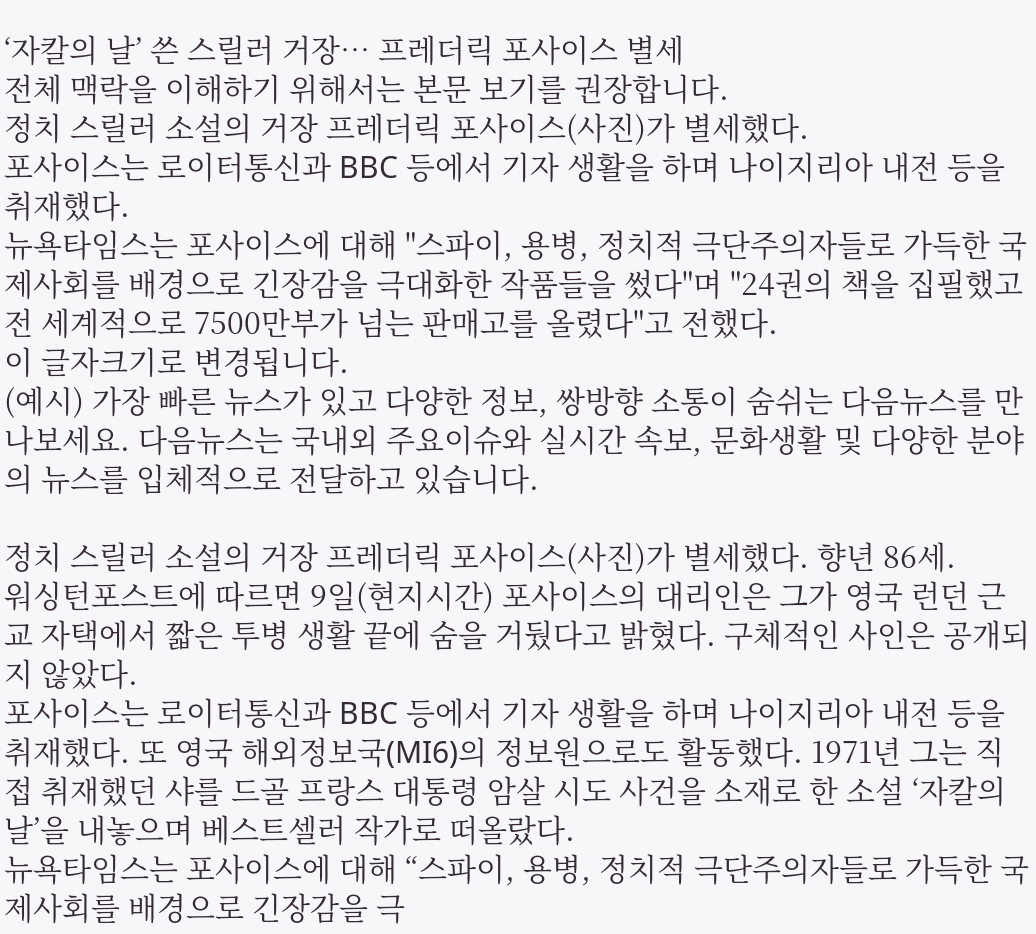‘자칼의 날’ 쓴 스릴러 거장… 프레더릭 포사이스 별세
전체 맥락을 이해하기 위해서는 본문 보기를 권장합니다.
정치 스릴러 소설의 거장 프레더릭 포사이스(사진)가 별세했다.
포사이스는 로이터통신과 BBC 등에서 기자 생활을 하며 나이지리아 내전 등을 취재했다.
뉴욕타임스는 포사이스에 대해 "스파이, 용병, 정치적 극단주의자들로 가득한 국제사회를 배경으로 긴장감을 극대화한 작품들을 썼다"며 "24권의 책을 집필했고 전 세계적으로 7500만부가 넘는 판매고를 올렸다"고 전했다.
이 글자크기로 변경됩니다.
(예시) 가장 빠른 뉴스가 있고 다양한 정보, 쌍방향 소통이 숨쉬는 다음뉴스를 만나보세요. 다음뉴스는 국내외 주요이슈와 실시간 속보, 문화생활 및 다양한 분야의 뉴스를 입체적으로 전달하고 있습니다.

정치 스릴러 소설의 거장 프레더릭 포사이스(사진)가 별세했다. 향년 86세.
워싱턴포스트에 따르면 9일(현지시간) 포사이스의 대리인은 그가 영국 런던 근교 자택에서 짧은 투병 생활 끝에 숨을 거뒀다고 밝혔다. 구체적인 사인은 공개되지 않았다.
포사이스는 로이터통신과 BBC 등에서 기자 생활을 하며 나이지리아 내전 등을 취재했다. 또 영국 해외정보국(MI6)의 정보원으로도 활동했다. 1971년 그는 직접 취재했던 샤를 드골 프랑스 대통령 암살 시도 사건을 소재로 한 소설 ‘자칼의 날’을 내놓으며 베스트셀러 작가로 떠올랐다.
뉴욕타임스는 포사이스에 대해 “스파이, 용병, 정치적 극단주의자들로 가득한 국제사회를 배경으로 긴장감을 극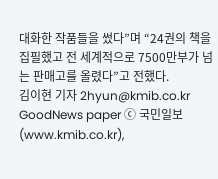대화한 작품들을 썼다”며 “24권의 책을 집필했고 전 세계적으로 7500만부가 넘는 판매고를 올렸다”고 전했다.
김이현 기자 2hyun@kmib.co.kr
GoodNews paper ⓒ 국민일보(www.kmib.co.kr),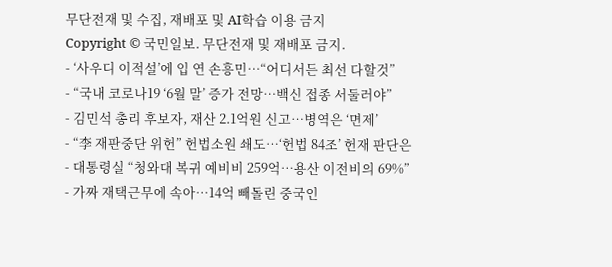무단전재 및 수집, 재배포 및 AI학습 이용 금지
Copyright © 국민일보. 무단전재 및 재배포 금지.
- ‘사우디 이적설’에 입 연 손흥민…“어디서든 최선 다할것”
- “국내 코로나19 ‘6월 말’ 증가 전망…백신 접종 서둘러야”
- 김민석 총리 후보자, 재산 2.1억원 신고…병역은 ‘면제’
- “李 재판중단 위헌” 헌법소원 쇄도…‘헌법 84조’ 헌재 판단은
- 대통령실 “청와대 복귀 예비비 259억…용산 이전비의 69%”
- 가짜 재택근무에 속아…14억 빼돌린 중국인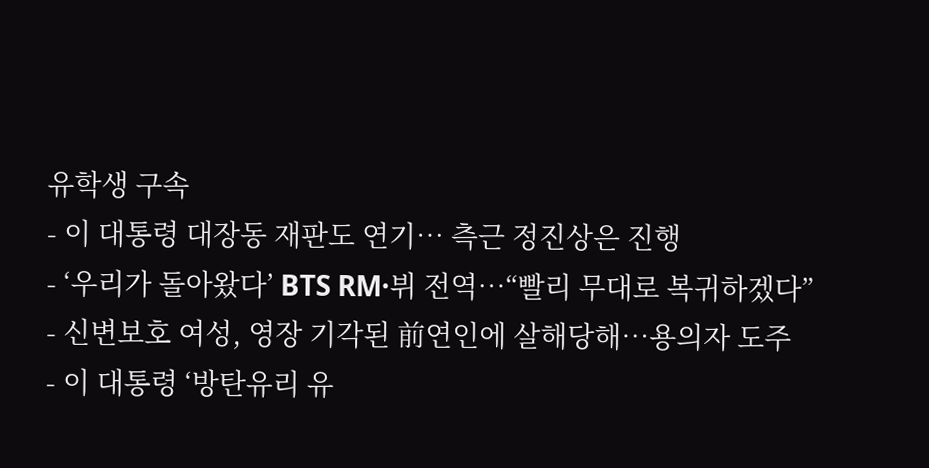유학생 구속
- 이 대통령 대장동 재판도 연기… 측근 정진상은 진행
- ‘우리가 돌아왔다’ BTS RM·뷔 전역…“빨리 무대로 복귀하겠다”
- 신변보호 여성, 영장 기각된 前연인에 살해당해…용의자 도주
- 이 대통령 ‘방탄유리 유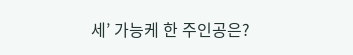세’ 가능케 한 주인공은?